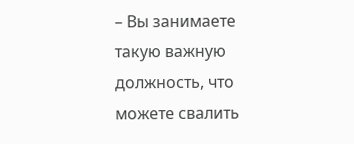– Вы занимаете такую важную должность, что можете свалить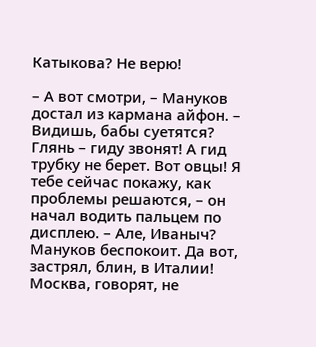Катыкова? Не верю!

– А вот смотри, – Мануков достал из кармана айфон. – Видишь, бабы суетятся? Глянь – гиду звонят! А гид трубку не берет. Вот овцы! Я тебе сейчас покажу, как проблемы решаются, – он начал водить пальцем по дисплею. – Але, Иваныч? Мануков беспокоит. Да вот, застрял, блин, в Италии! Москва, говорят, не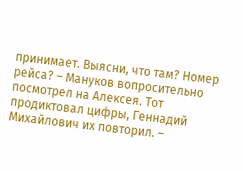принимает. Выясни, что там? Номер рейса? – Мануков вопросительно посмотрел на Алексея. Тот продиктовал цифры, Геннадий Михайлович их повторил. –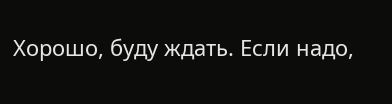Хорошо, буду ждать. Если надо,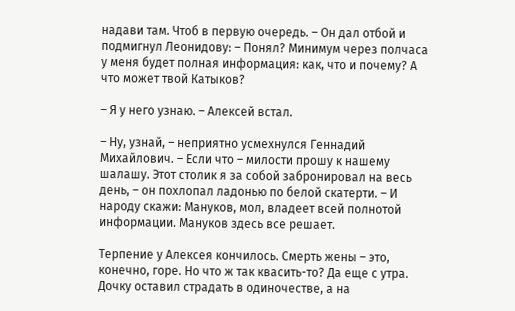надави там. Чтоб в первую очередь. – Он дал отбой и подмигнул Леонидову: – Понял? Минимум через полчаса у меня будет полная информация: как, что и почему? А что может твой Катыков?

– Я у него узнаю. – Алексей встал.

– Ну, узнай, – неприятно усмехнулся Геннадий Михайлович. – Если что – милости прошу к нашему шалашу. Этот столик я за собой забронировал на весь день, – он похлопал ладонью по белой скатерти. – И народу скажи: Мануков, мол, владеет всей полнотой информации. Мануков здесь все решает.

Терпение у Алексея кончилось. Смерть жены – это, конечно, горе. Но что ж так квасить-то? Да еще с утра. Дочку оставил страдать в одиночестве, а на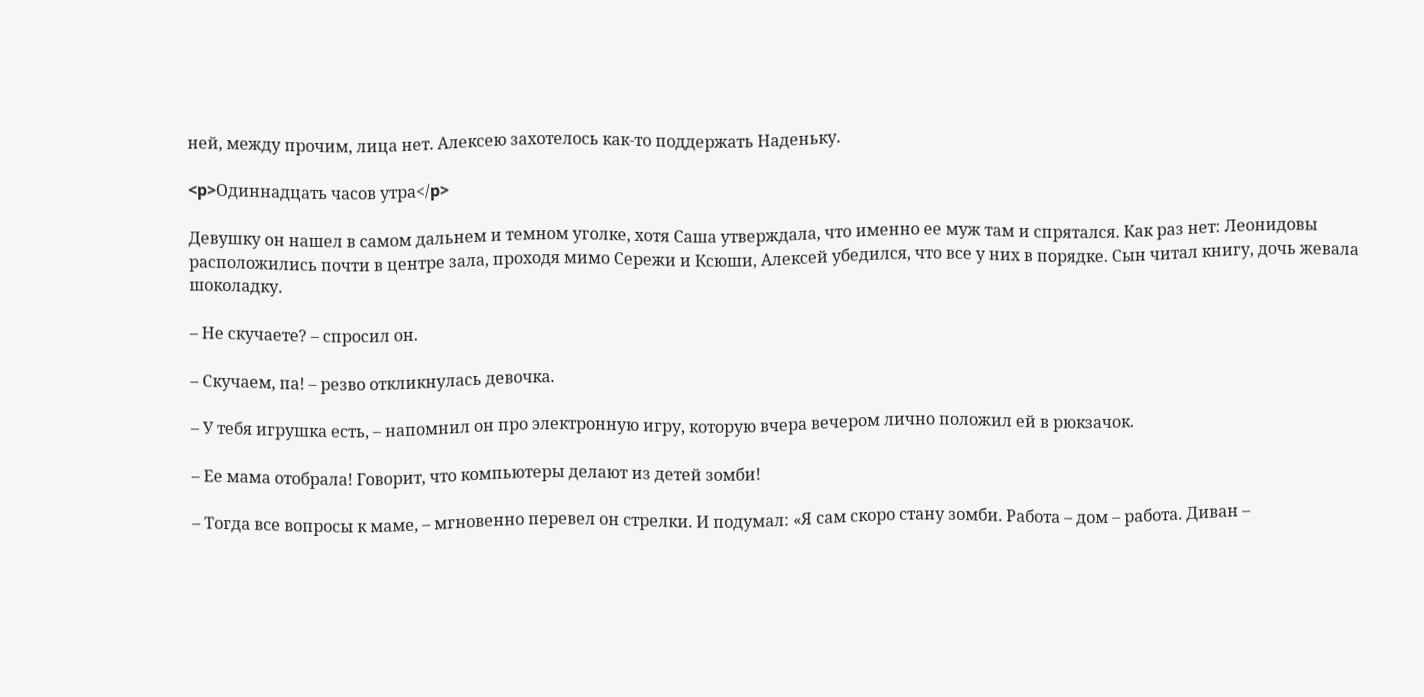ней, между прочим, лица нет. Алексею захотелось как-то поддержать Наденьку.

<p>Одиннадцать часов утра</p>

Девушку он нашел в самом дальнем и темном уголке, хотя Саша утверждала, что именно ее муж там и спрятался. Как раз нет: Леонидовы расположились почти в центре зала, проходя мимо Сережи и Ксюши, Алексей убедился, что все у них в порядке. Сын читал книгу, дочь жевала шоколадку.

– Не скучаете? – спросил он.

– Скучаем, па! – резво откликнулась девочка.

– У тебя игрушка есть, – напомнил он про электронную игру, которую вчера вечером лично положил ей в рюкзачок.

– Ее мама отобрала! Говорит, что компьютеры делают из детей зомби!

– Тогда все вопросы к маме, – мгновенно перевел он стрелки. И подумал: «Я сам скоро стану зомби. Работа – дом – работа. Диван –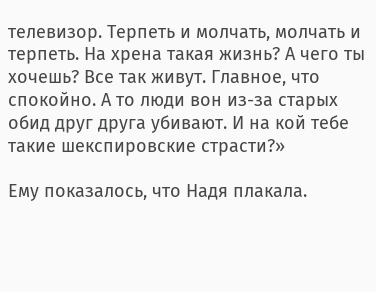телевизор. Терпеть и молчать, молчать и терпеть. На хрена такая жизнь? А чего ты хочешь? Все так живут. Главное, что спокойно. А то люди вон из-за старых обид друг друга убивают. И на кой тебе такие шекспировские страсти?»

Ему показалось, что Надя плакала.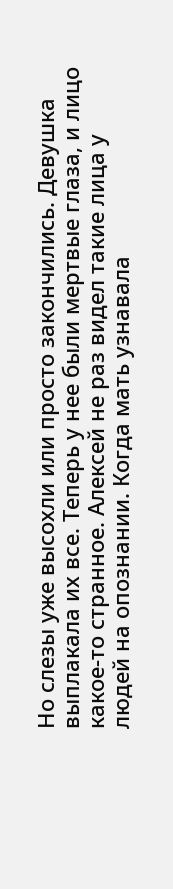Но слезы уже высохли или просто закончились. Девушка выплакала их все. Теперь у нее были мертвые глаза, и лицо какое-то странное. Алексей не раз видел такие лица у людей на опознании. Когда мать узнавала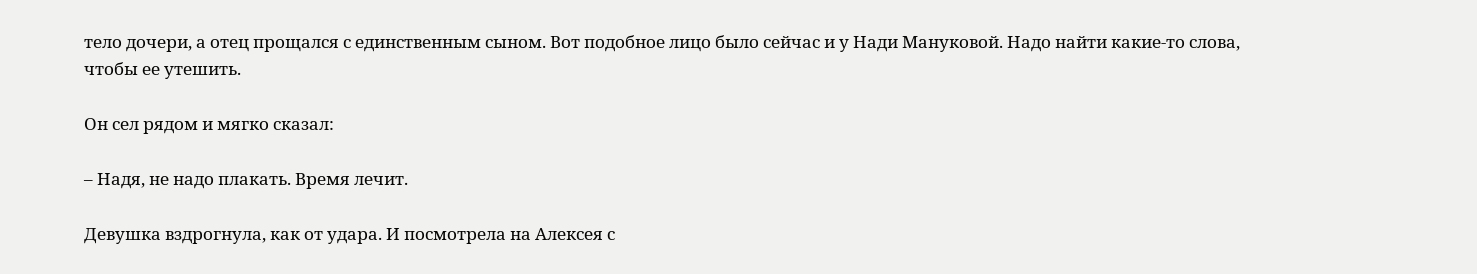тело дочери, а отец прощался с единственным сыном. Вот подобное лицо было сейчас и у Нади Мануковой. Надо найти какие-то слова, чтобы ее утешить.

Он сел рядом и мягко сказал:

– Надя, не надо плакать. Время лечит.

Девушка вздрогнула, как от удара. И посмотрела на Алексея с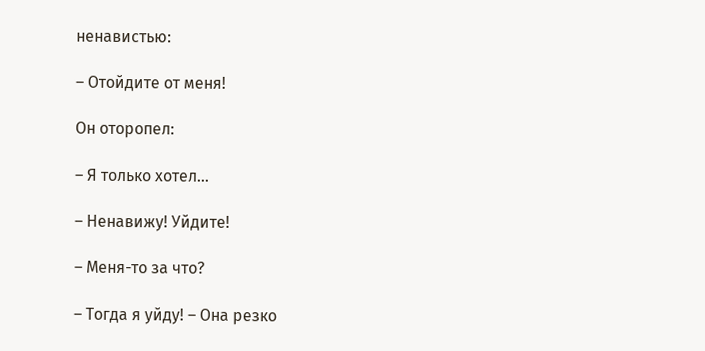ненавистью:

– Отойдите от меня!

Он оторопел:

– Я только хотел…

– Ненавижу! Уйдите!

– Меня-то за что?

– Тогда я уйду! – Она резко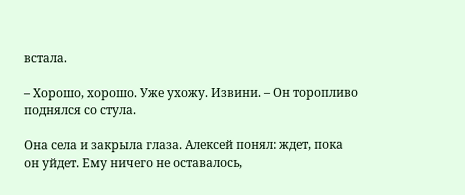встала.

– Хорошо, хорошо. Уже ухожу. Извини. – Он торопливо поднялся со стула.

Она села и закрыла глаза. Алексей понял: ждет, пока он уйдет. Ему ничего не оставалось,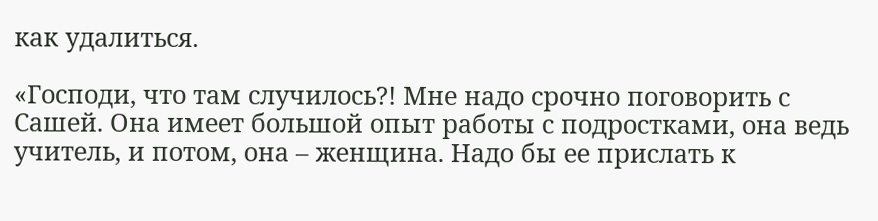как удалиться.

«Господи, что там случилось?! Мне надо срочно поговорить с Сашей. Она имеет большой опыт работы с подростками, она ведь учитель, и потом, она – женщина. Надо бы ее прислать к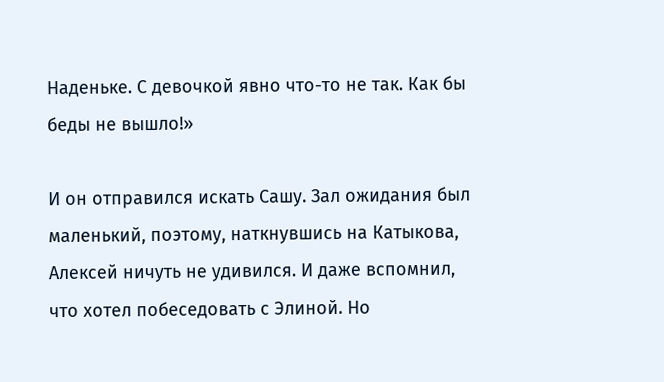Наденьке. С девочкой явно что-то не так. Как бы беды не вышло!»

И он отправился искать Сашу. Зал ожидания был маленький, поэтому, наткнувшись на Катыкова, Алексей ничуть не удивился. И даже вспомнил, что хотел побеседовать с Элиной. Но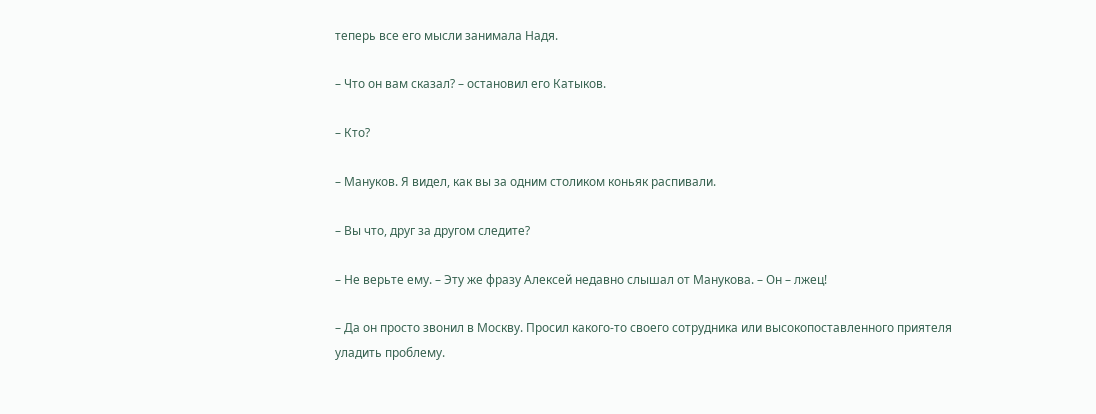теперь все его мысли занимала Надя.

– Что он вам сказал? – остановил его Катыков.

– Кто?

– Мануков. Я видел, как вы за одним столиком коньяк распивали.

– Вы что, друг за другом следите?

– Не верьте ему. – Эту же фразу Алексей недавно слышал от Манукова. – Он – лжец!

– Да он просто звонил в Москву. Просил какого-то своего сотрудника или высокопоставленного приятеля уладить проблему.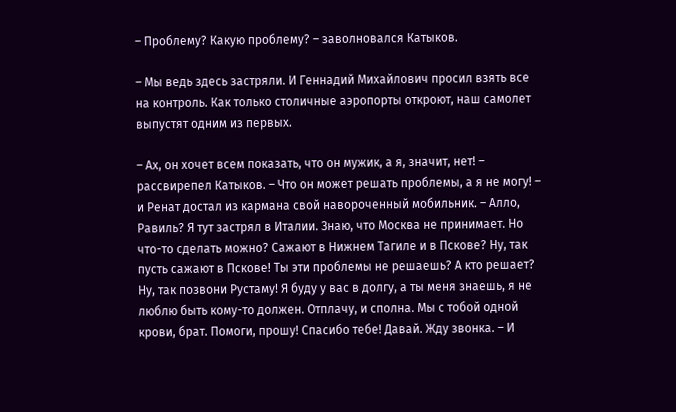– Проблему? Какую проблему? – заволновался Катыков.

– Мы ведь здесь застряли. И Геннадий Михайлович просил взять все на контроль. Как только столичные аэропорты откроют, наш самолет выпустят одним из первых.

– Ах, он хочет всем показать, что он мужик, а я, значит, нет! – рассвирепел Катыков. – Что он может решать проблемы, а я не могу! – и Ренат достал из кармана свой навороченный мобильник. – Алло, Равиль? Я тут застрял в Италии. Знаю, что Москва не принимает. Но что-то сделать можно? Сажают в Нижнем Тагиле и в Пскове? Ну, так пусть сажают в Пскове! Ты эти проблемы не решаешь? А кто решает? Ну, так позвони Рустаму! Я буду у вас в долгу, а ты меня знаешь, я не люблю быть кому-то должен. Отплачу, и сполна. Мы с тобой одной крови, брат. Помоги, прошу! Спасибо тебе! Давай. Жду звонка. – И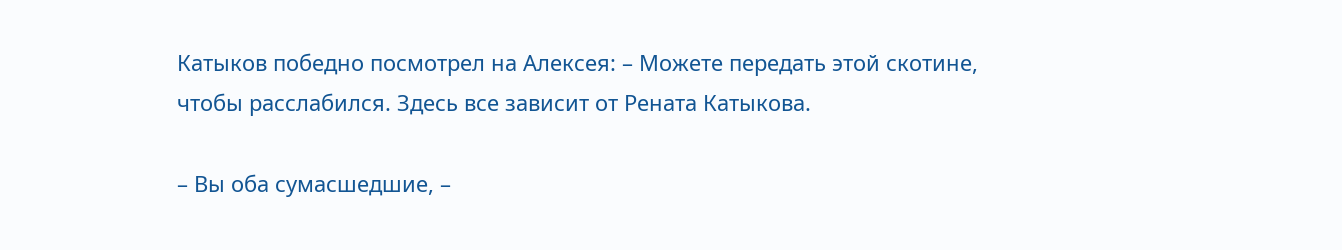Катыков победно посмотрел на Алексея: – Можете передать этой скотине, чтобы расслабился. Здесь все зависит от Рената Катыкова.

– Вы оба сумасшедшие, –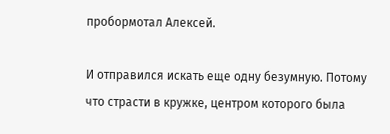пробормотал Алексей.

И отправился искать еще одну безумную. Потому что страсти в кружке, центром которого была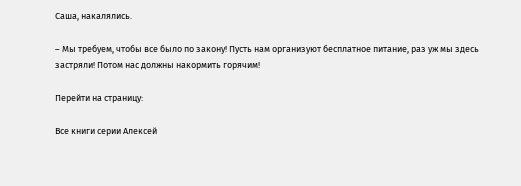Саша, накалялись.

– Мы требуем, чтобы все было по закону! Пусть нам организуют бесплатное питание, раз уж мы здесь застряли! Потом нас должны накормить горячим!

Перейти на страницу:

Все книги серии Алексей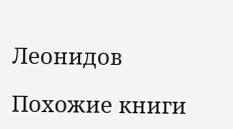Леонидов

Похожие книги